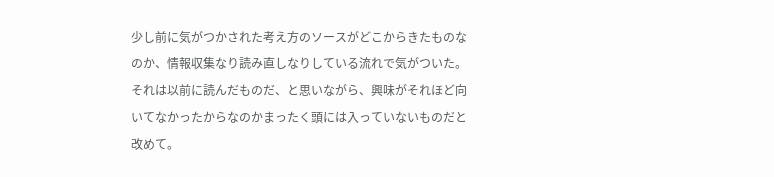少し前に気がつかされた考え方のソースがどこからきたものなのか、情報収集なり読み直しなりしている流れで気がついた。
それは以前に読んだものだ、と思いながら、興味がそれほど向いてなかったからなのかまったく頭には入っていないものだと改めて。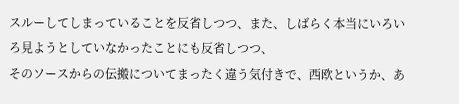スルーしてしまっていることを反省しつつ、また、しばらく本当にいろいろ見ようとしていなかったことにも反省しつつ、
そのソースからの伝搬についてまったく違う気付きで、西欧というか、あ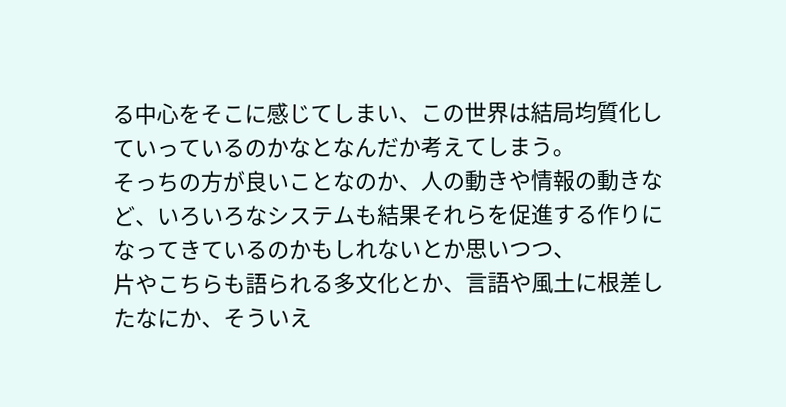る中心をそこに感じてしまい、この世界は結局均質化していっているのかなとなんだか考えてしまう。
そっちの方が良いことなのか、人の動きや情報の動きなど、いろいろなシステムも結果それらを促進する作りになってきているのかもしれないとか思いつつ、
片やこちらも語られる多文化とか、言語や風土に根差したなにか、そういえ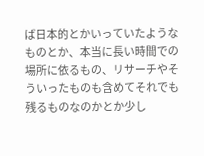ば日本的とかいっていたようなものとか、本当に長い時間での場所に依るもの、リサーチやそういったものも含めてそれでも残るものなのかとか少し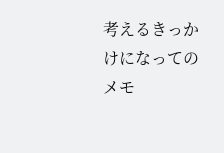考えるきっかけになってのメモ